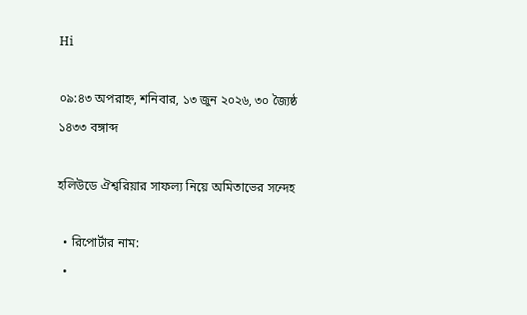Hi

০৯:৪৩ অপরাহ্ন, শনিবার, ১৩ জুন ২০২৬, ৩০ জ্যৈষ্ঠ ১৪৩৩ বঙ্গাব্দ

হলিউডে ঐশ্বরিয়ার সাফল্য নিয়ে অমিতাভের সন্দেহ

  • রিপোর্টার নাম:
  •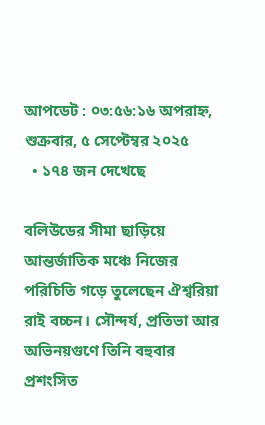আপডেট : ০৩:৫৬:১৬ অপরাহ্ন, শুক্রবার, ৫ সেপ্টেম্বর ২০২৫
  • ১৭৪ জন দেখেছে

বলিউডের সীমা ছাড়িয়ে আন্তর্জাতিক মঞ্চে নিজের পরিচিতি গড়ে তুলেছেন ঐশ্বরিয়া রাই বচ্চন। সৌন্দর্য, প্রতিভা আর অভিনয়গুণে তিনি বহুবার প্রশংসিত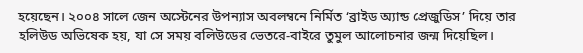হয়েছেন। ২০০৪ সালে জেন অস্টেনের উপন্যাস অবলম্বনে নির্মিত ‘ব্রাইড অ্যান্ড প্রেজুডিস’ দিয়ে তার হলিউড অভিষেক হয়, যা সে সময় বলিউডের ভেতরে-বাইরে তুমুল আলোচনার জন্ম দিয়েছিল।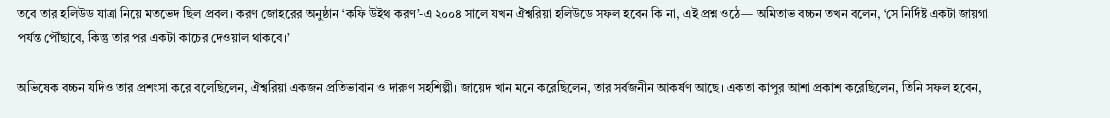তবে তার হলিউড যাত্রা নিয়ে মতভেদ ছিল প্রবল। করণ জোহরের অনুষ্ঠান ‘কফি উইথ করণ’-এ ২০০৪ সালে যখন ঐশ্বরিয়া হলিউডে সফল হবেন কি না, এই প্রশ্ন ওঠে— অমিতাভ বচ্চন তখন বলেন, ‘সে নির্দিষ্ট একটা জায়গা পর্যন্ত পৌঁছাবে, কিন্তু তার পর একটা কাচের দেওয়াল থাকবে।’

অভিষেক বচ্চন যদিও তার প্রশংসা করে বলেছিলেন, ঐশ্বরিয়া একজন প্রতিভাবান ও দারুণ সহশিল্পী। জায়েদ খান মনে করেছিলেন, তার সর্বজনীন আকর্ষণ আছে। একতা কাপুর আশা প্রকাশ করেছিলেন, তিনি সফল হবেন,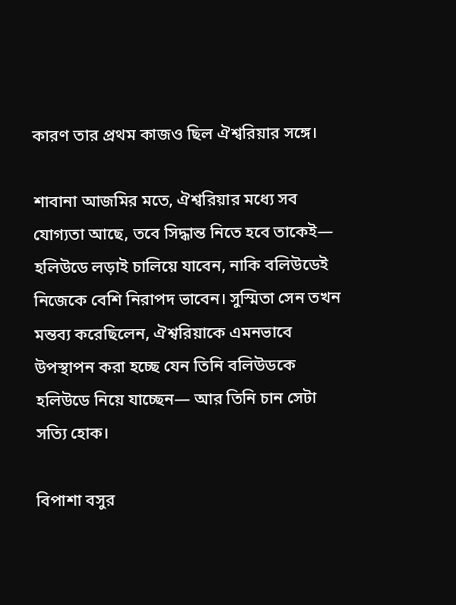কারণ তার প্রথম কাজও ছিল ঐশ্বরিয়ার সঙ্গে।

শাবানা আজমির মতে, ঐশ্বরিয়ার মধ্যে সব যোগ্যতা আছে, তবে সিদ্ধান্ত নিতে হবে তাকেই— হলিউডে লড়াই চালিয়ে যাবেন, নাকি বলিউডেই নিজেকে বেশি নিরাপদ ভাবেন। সুস্মিতা সেন তখন মন্তব্য করেছিলেন, ঐশ্বরিয়াকে এমনভাবে উপস্থাপন করা হচ্ছে যেন তিনি বলিউডকে হলিউডে নিয়ে যাচ্ছেন— আর তিনি চান সেটা সত্যি হোক।

বিপাশা বসুর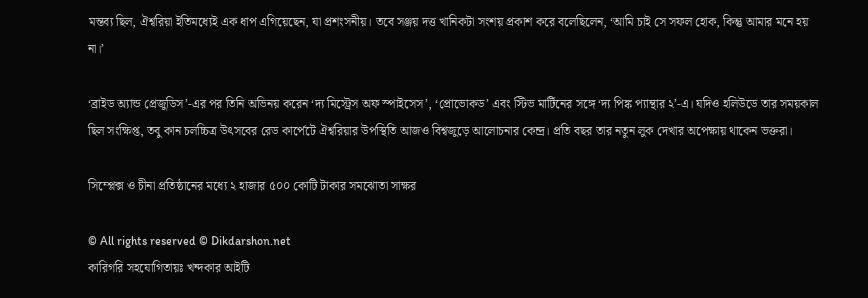মন্তব্য ছিল, ঐশ্বরিয়া ইতিমধ্যেই এক ধাপ এগিয়েছেন, যা প্রশংসনীয়। তবে সঞ্জয় দত্ত খানিকটা সংশয় প্রকাশ করে বলেছিলেন, ‘আমি চাই সে সফল হোক, কিন্তু আমার মনে হয় না।’

‘ব্রাইড অ্যান্ড প্রেজুডিস’-এর পর তিনি অভিনয় করেন ‘দ্য মিস্ট্রেস অফ স্পাইসেস’, ‘প্রোভোকড’ এবং স্টিভ মার্টিনের সঙ্গে ‘দ্য পিঙ্ক প্যান্থার ২’-এ। যদিও হলিউডে তার সময়কাল ছিল সংক্ষিপ্ত, তবু কান চলচ্চিত্র উৎসবের রেড কার্পেটে ঐশ্বরিয়ার উপস্থিতি আজও বিশ্বজুড়ে আলোচনার কেন্দ্র। প্রতি বছর তার নতুন লুক দেখার অপেক্ষায় থাকেন ভক্তরা।

সিম্প্লেক্স ও চীনা প্রতিষ্ঠানের মধ্যে ২ হাজার ৫০০ কোটি টাকার সমঝোতা সাক্ষর

© All rights reserved © Dikdarshon.net
কারিগরি সহযোগিতায়ঃ খন্দকার আইটি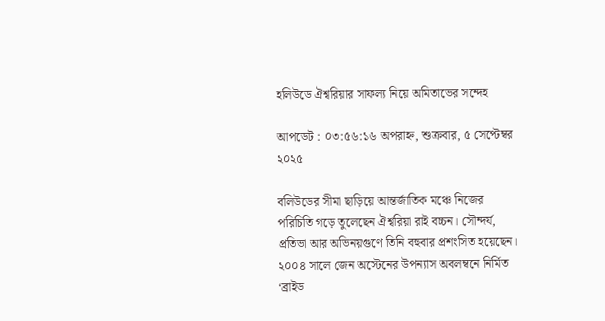হলিউডে ঐশ্বরিয়ার সাফল্য নিয়ে অমিতাভের সন্দেহ

আপডেট : ০৩:৫৬:১৬ অপরাহ্ন, শুক্রবার, ৫ সেপ্টেম্বর ২০২৫

বলিউডের সীমা ছাড়িয়ে আন্তর্জাতিক মঞ্চে নিজের পরিচিতি গড়ে তুলেছেন ঐশ্বরিয়া রাই বচ্চন। সৌন্দর্য, প্রতিভা আর অভিনয়গুণে তিনি বহুবার প্রশংসিত হয়েছেন। ২০০৪ সালে জেন অস্টেনের উপন্যাস অবলম্বনে নির্মিত ‘ব্রাইড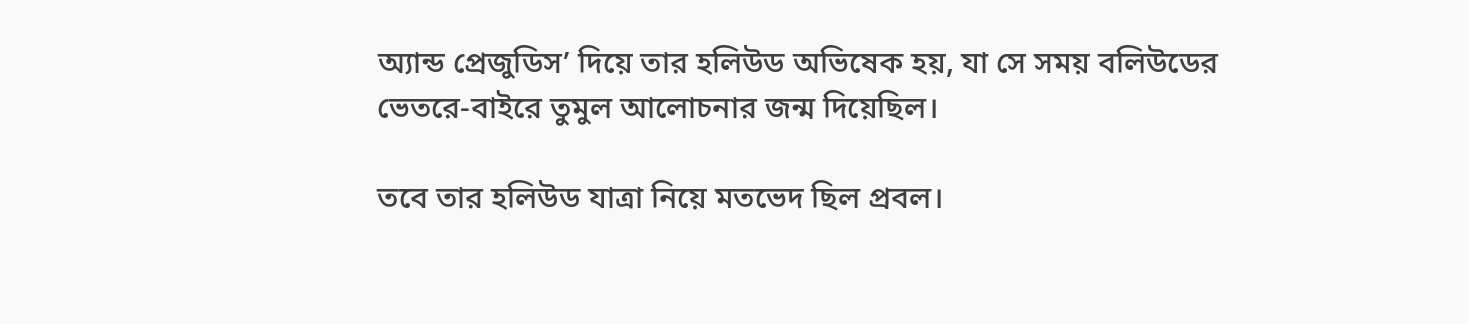অ্যান্ড প্রেজুডিস’ দিয়ে তার হলিউড অভিষেক হয়, যা সে সময় বলিউডের ভেতরে-বাইরে তুমুল আলোচনার জন্ম দিয়েছিল।

তবে তার হলিউড যাত্রা নিয়ে মতভেদ ছিল প্রবল।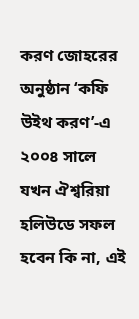করণ জোহরের অনুষ্ঠান ‘কফি উইথ করণ’-এ ২০০৪ সালে যখন ঐশ্বরিয়া হলিউডে সফল হবেন কি না, এই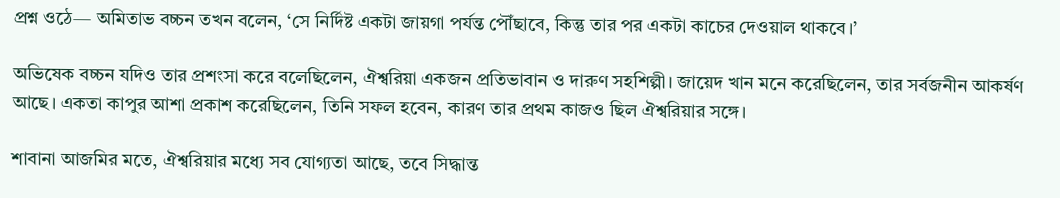প্রশ্ন ওঠে— অমিতাভ বচ্চন তখন বলেন, ‘সে নির্দিষ্ট একটা জায়গা পর্যন্ত পৌঁছাবে, কিন্তু তার পর একটা কাচের দেওয়াল থাকবে।’

অভিষেক বচ্চন যদিও তার প্রশংসা করে বলেছিলেন, ঐশ্বরিয়া একজন প্রতিভাবান ও দারুণ সহশিল্পী। জায়েদ খান মনে করেছিলেন, তার সর্বজনীন আকর্ষণ আছে। একতা কাপুর আশা প্রকাশ করেছিলেন, তিনি সফল হবেন, কারণ তার প্রথম কাজও ছিল ঐশ্বরিয়ার সঙ্গে।

শাবানা আজমির মতে, ঐশ্বরিয়ার মধ্যে সব যোগ্যতা আছে, তবে সিদ্ধান্ত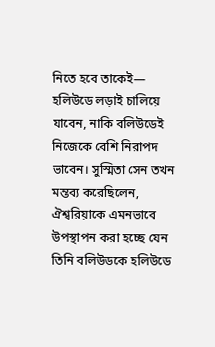নিতে হবে তাকেই— হলিউডে লড়াই চালিয়ে যাবেন, নাকি বলিউডেই নিজেকে বেশি নিরাপদ ভাবেন। সুস্মিতা সেন তখন মন্তব্য করেছিলেন, ঐশ্বরিয়াকে এমনভাবে উপস্থাপন করা হচ্ছে যেন তিনি বলিউডকে হলিউডে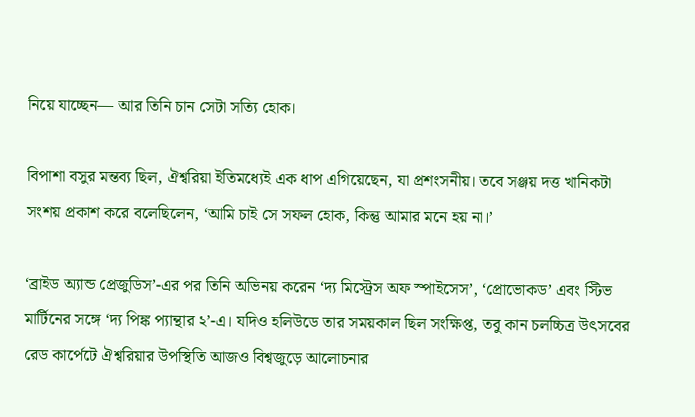নিয়ে যাচ্ছেন— আর তিনি চান সেটা সত্যি হোক।

বিপাশা বসুর মন্তব্য ছিল, ঐশ্বরিয়া ইতিমধ্যেই এক ধাপ এগিয়েছেন, যা প্রশংসনীয়। তবে সঞ্জয় দত্ত খানিকটা সংশয় প্রকাশ করে বলেছিলেন, ‘আমি চাই সে সফল হোক, কিন্তু আমার মনে হয় না।’

‘ব্রাইড অ্যান্ড প্রেজুডিস’-এর পর তিনি অভিনয় করেন ‘দ্য মিস্ট্রেস অফ স্পাইসেস’, ‘প্রোভোকড’ এবং স্টিভ মার্টিনের সঙ্গে ‘দ্য পিঙ্ক প্যান্থার ২’-এ। যদিও হলিউডে তার সময়কাল ছিল সংক্ষিপ্ত, তবু কান চলচ্চিত্র উৎসবের রেড কার্পেটে ঐশ্বরিয়ার উপস্থিতি আজও বিশ্বজুড়ে আলোচনার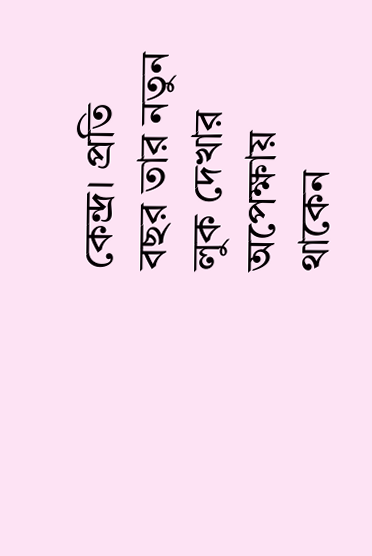কেন্দ্র। প্রতি বছর তার নতুন লুক দেখার অপেক্ষায় থাকেন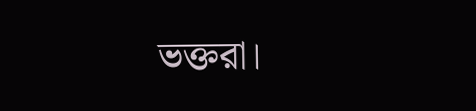ভক্তরা।